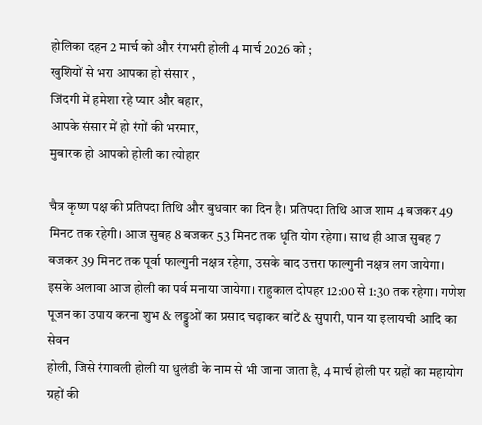होलिका दहन 2 मार्च को और रंगभरी होली 4 मार्च 2026 को ;
खुशियों से भरा आपका हो संसार ,
जिंदगी में हमेशा रहे प्यार और बहार,
आपके संसार में हो रंगों की भरमार,
मुबारक हो आपको होली का त्योहार

चैत्र कृष्ण पक्ष की प्रतिपदा तिथि और बुधवार का दिन है। प्रतिपदा तिथि आज शाम 4 बजकर 49 मिनट तक रहेगी। आज सुबह 8 बजकर 53 मिनट तक धृति योग रहेगा। साथ ही आज सुबह 7 बजकर 39 मिनट तक पूर्वा फाल्गुनी नक्षत्र रहेगा, उसके बाद उत्तरा फाल्गुनी नक्षत्र लग जायेगा। इसके अलावा आज होली का पर्व मनाया जायेगा। राहुकाल दोपहर 12:00 से 1:30 तक रहेगा। गणेश पूजन का उपाय करना शुभ & लड्डुओं का प्रसाद चढ़ाकर बांटें & सुपारी, पान या इलायची आदि का सेवन
होली, जिसे रंगावली होली या धुलंडी के नाम से भी जाना जाता है, 4 मार्च होली पर ग्रहों का महायोग ग्रहों की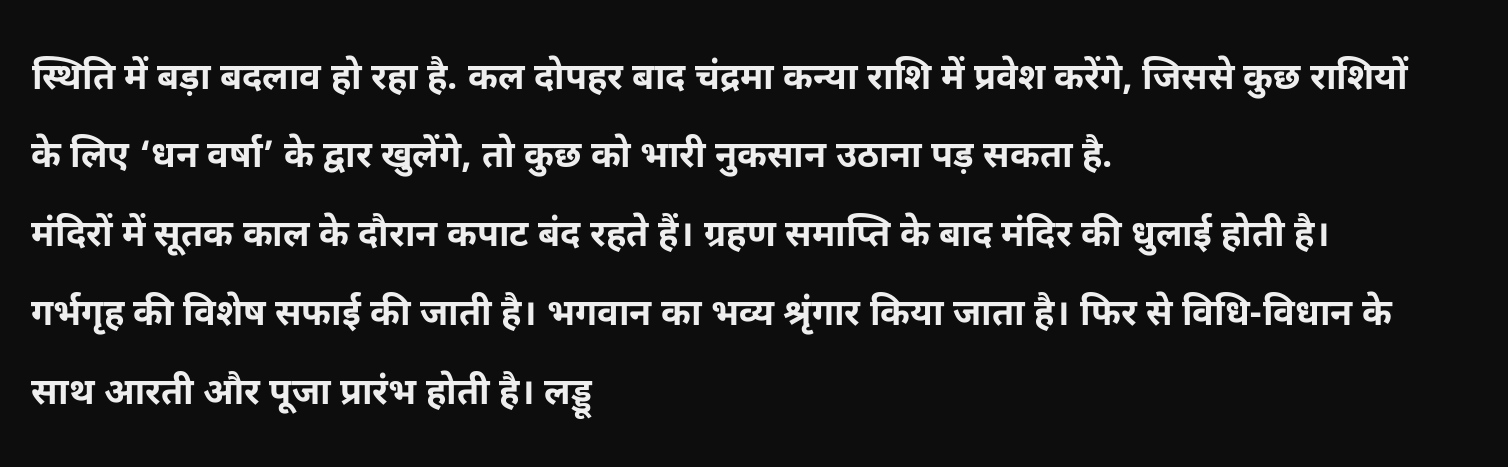स्थिति में बड़ा बदलाव हो रहा है. कल दोपहर बाद चंद्रमा कन्या राशि में प्रवेश करेंगे, जिससे कुछ राशियों के लिए ‘धन वर्षा’ के द्वार खुलेंगे, तो कुछ को भारी नुकसान उठाना पड़ सकता है.
मंदिरों में सूतक काल के दौरान कपाट बंद रहते हैं। ग्रहण समाप्ति के बाद मंदिर की धुलाई होती है। गर्भगृह की विशेष सफाई की जाती है। भगवान का भव्य श्रृंगार किया जाता है। फिर से विधि-विधान के साथ आरती और पूजा प्रारंभ होती है। लड्डू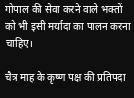गोपाल की सेवा करने वाले भक्तों को भी इसी मर्यादा का पालन करना चाहिए।

चैत्र माह के कृष्ण पक्ष की प्रतिपदा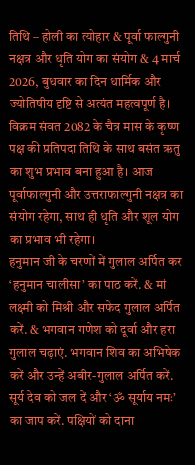तिथि – होली का त्योहार & पूर्वा फाल्गुनी नक्षत्र और धृति योग का संयोग & 4 मार्च 2026, बुधवार का दिन धार्मिक और ज्योतिषीय दृष्टि से अत्यंत महत्वपूर्ण है। विक्रम संवत 2082 के चैत्र मास के कृष्ण पक्ष की प्रतिपदा तिथि के साथ बसंत ऋतु का शुभ प्रभाव बना हुआ है। आज पूर्वाफाल्गुनी और उत्तराफाल्गुनी नक्षत्र का संयोग रहेगा, साथ ही धृति और शूल योग का प्रभाव भी रहेगा।
हनुमान जी के चरणों में गुलाल अर्पित कर ‘हनुमान चालीसा’ का पाठ करें. & मां लक्ष्मी को मिश्री और सफेद गुलाल अर्पित करें. & भगवान गणेश को दूर्वा और हरा गुलाल चढ़ाएं. भगवान शिव का अभिषेक करें और उन्हें अबीर-गुलाल अर्पित करें. सूर्य देव को जल दें और ‘ॐ सूर्याय नमः’ का जाप करें. पक्षियों को दाना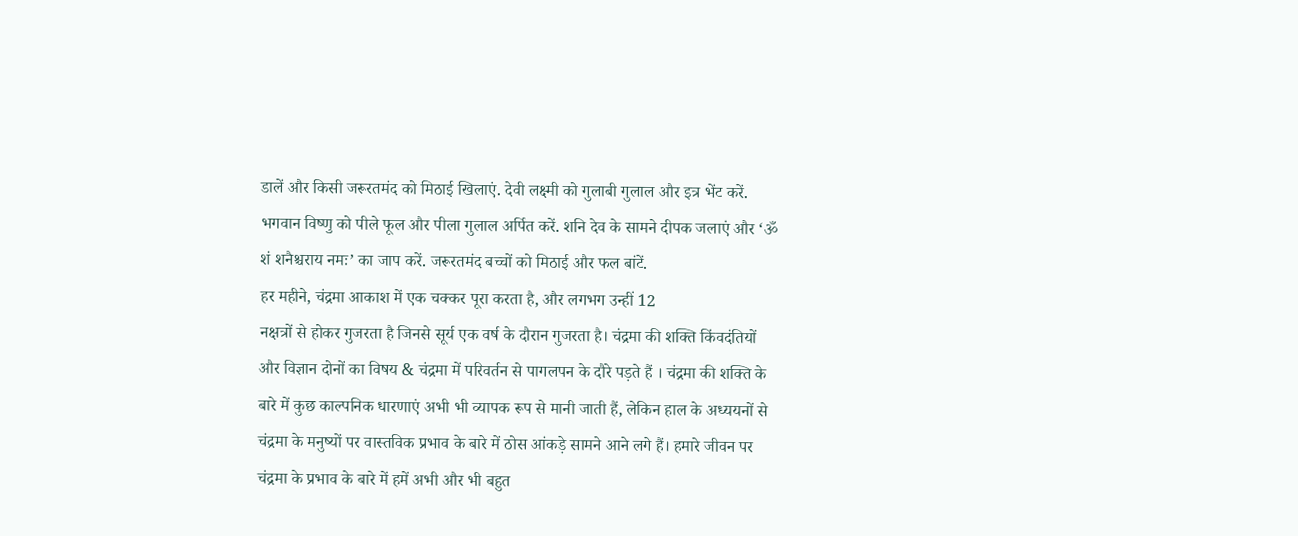डालें और किसी जरूरतमंद को मिठाई खिलाएं. देवी लक्ष्मी को गुलाबी गुलाल और इत्र भेंट करें. भगवान विष्णु को पीले फूल और पीला गुलाल अर्पित करें. शनि देव के सामने दीपक जलाएं और ‘ॐ शं शनैश्चराय नमः’ का जाप करें. जरूरतमंद बच्चों को मिठाई और फल बांटें.
हर महीने, चंद्रमा आकाश में एक चक्कर पूरा करता है, और लगभग उन्हीं 12
नक्षत्रों से होकर गुजरता है जिनसे सूर्य एक वर्ष के दौरान गुजरता है। चंद्रमा की शक्ति किंवदंतियों और विज्ञान दोनों का विषय & चंद्रमा में परिवर्तन से पागलपन के दौरे पड़ते हैं । चंद्रमा की शक्ति के बारे में कुछ काल्पनिक धारणाएं अभी भी व्यापक रूप से मानी जाती हैं, लेकिन हाल के अध्ययनों से चंद्रमा के मनुष्यों पर वास्तविक प्रभाव के बारे में ठोस आंकड़े सामने आने लगे हैं। हमारे जीवन पर चंद्रमा के प्रभाव के बारे में हमें अभी और भी बहुत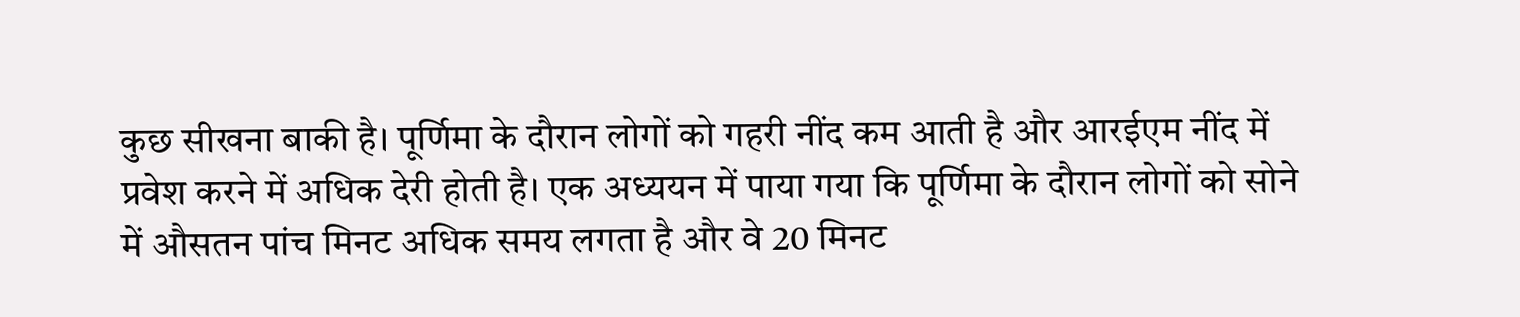कुछ सीखना बाकी है। पूर्णिमा के दौरान लोगों को गहरी नींद कम आती है और आरईएम नींद में प्रवेश करने में अधिक देरी होती है। एक अध्ययन में पाया गया कि पूर्णिमा के दौरान लोगों को सोने में औसतन पांच मिनट अधिक समय लगता है और वे 20 मिनट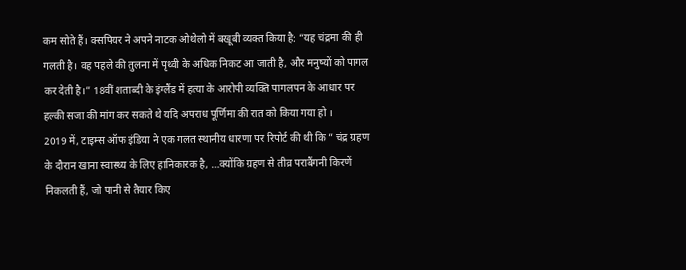कम सोते हैं। क्सपियर ने अपने नाटक ओथेलो में बखूबी व्यक्त किया है: “यह चंद्रमा की ही गलती है। वह पहले की तुलना में पृथ्वी के अधिक निकट आ जाती है, और मनुष्यों को पागल कर देती है।” 18वीं शताब्दी के इंग्लैंड में हत्या के आरोपी व्यक्ति पागलपन के आधार पर हल्की सजा की मांग कर सकते थे यदि अपराध पूर्णिमा की रात को किया गया हो ।
2019 में, टाइम्स ऑफ इंडिया ने एक गलत स्थानीय धारणा पर रिपोर्ट की थी कि ” चंद्र ग्रहण के दौरान खाना स्वास्थ्य के लिए हानिकारक है, …क्योंकि ग्रहण से तीव्र पराबैंगनी किरणें निकलती हैं, जो पानी से तैयार किए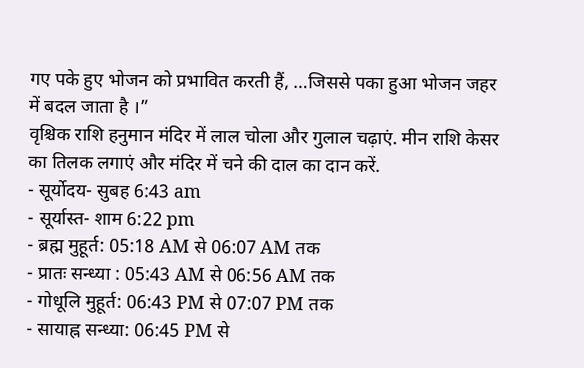गए पके हुए भोजन को प्रभावित करती हैं, …जिससे पका हुआ भोजन जहर में बदल जाता है ।”
वृश्चिक राशि हनुमान मंदिर में लाल चोला और गुलाल चढ़ाएं. मीन राशि केसर का तिलक लगाएं और मंदिर में चने की दाल का दान करें.
- सूर्योदय- सुबह 6:43 am
- सूर्यास्त- शाम 6:22 pm
- ब्रह्म मुहूर्त: 05:18 AM से 06:07 AM तक
- प्रातः सन्ध्या : 05:43 AM से 06:56 AM तक
- गोधूलि मुहूर्त: 06:43 PM से 07:07 PM तक
- सायाह्न सन्ध्या: 06:45 PM से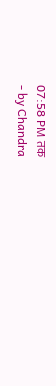07:58 PM तक
- by Chandra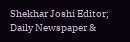Shekhar Joshi Editor; Daily Newspaper &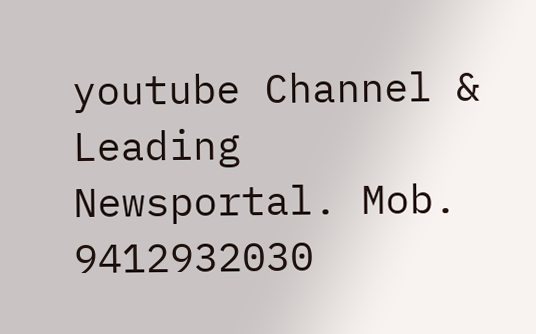youtube Channel & Leading Newsportal. Mob. 9412932030